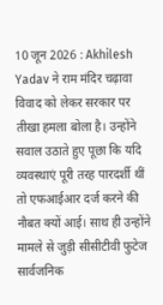10 जून 2026 : Akhilesh Yadav ने राम मंदिर चढ़ावा विवाद को लेकर सरकार पर तीखा हमला बोला है। उन्होंने सवाल उठाते हुए पूछा कि यदि व्यवस्थाएं पूरी तरह पारदर्शी थीं तो एफआईआर दर्ज करने की नौबत क्यों आई। साथ ही उन्होंने मामले से जुड़ी सीसीटीवी फुटेज सार्वजनिक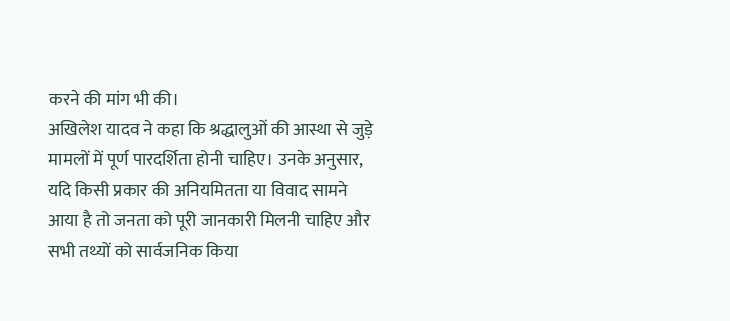करने की मांग भी की।
अखिलेश यादव ने कहा कि श्रद्धालुओं की आस्था से जुड़े मामलों में पूर्ण पारदर्शिता होनी चाहिए। उनके अनुसार, यदि किसी प्रकार की अनियमितता या विवाद सामने आया है तो जनता को पूरी जानकारी मिलनी चाहिए और सभी तथ्यों को सार्वजनिक किया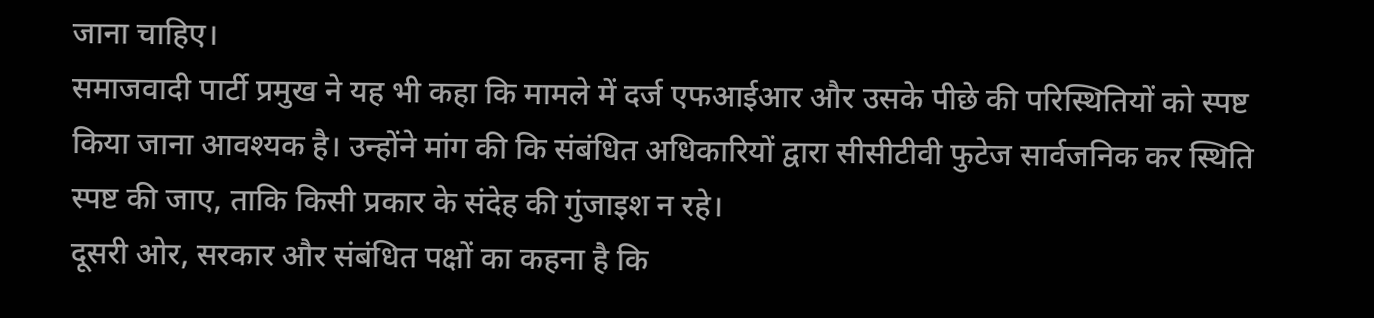जाना चाहिए।
समाजवादी पार्टी प्रमुख ने यह भी कहा कि मामले में दर्ज एफआईआर और उसके पीछे की परिस्थितियों को स्पष्ट किया जाना आवश्यक है। उन्होंने मांग की कि संबंधित अधिकारियों द्वारा सीसीटीवी फुटेज सार्वजनिक कर स्थिति स्पष्ट की जाए, ताकि किसी प्रकार के संदेह की गुंजाइश न रहे।
दूसरी ओर, सरकार और संबंधित पक्षों का कहना है कि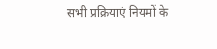सभी प्रक्रियाएं नियमों के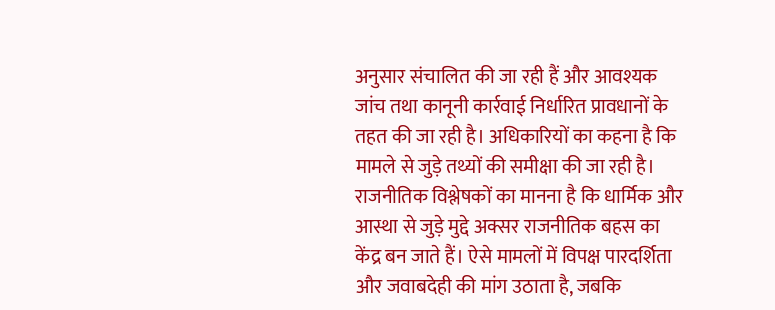अनुसार संचालित की जा रही हैं और आवश्यक जांच तथा कानूनी कार्रवाई निर्धारित प्रावधानों के तहत की जा रही है। अधिकारियों का कहना है कि मामले से जुड़े तथ्यों की समीक्षा की जा रही है।
राजनीतिक विश्लेषकों का मानना है कि धार्मिक और आस्था से जुड़े मुद्दे अक्सर राजनीतिक बहस का केंद्र बन जाते हैं। ऐसे मामलों में विपक्ष पारदर्शिता और जवाबदेही की मांग उठाता है, जबकि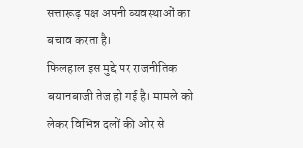सत्तारूढ़ पक्ष अपनी व्यवस्थाओं का बचाव करता है।
फिलहाल इस मुद्दे पर राजनीतिक बयानबाजी तेज हो गई है। मामले को लेकर विभिन्न दलों की ओर से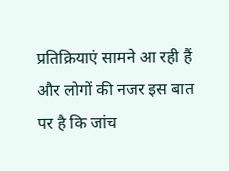प्रतिक्रियाएं सामने आ रही हैं और लोगों की नजर इस बात पर है कि जांच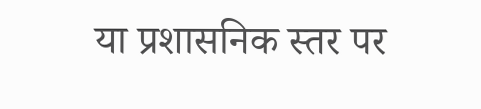या प्रशासनिक स्तर पर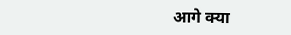आगे क्या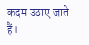कदम उठाए जाते हैं।